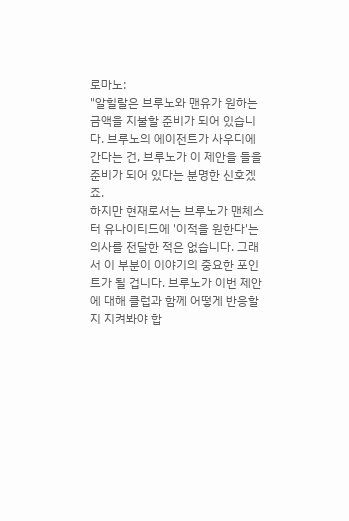로마노:
"알힐랄은 브루노와 맨유가 원하는 금액을 지불할 준비가 되어 있습니다. 브루노의 에이전트가 사우디에 간다는 건, 브루노가 이 제안을 들을 준비가 되어 있다는 분명한 신호겠죠.
하지만 현재로서는 브루노가 맨체스터 유나이티드에 '이적을 원한다'는 의사를 전달한 적은 없습니다. 그래서 이 부분이 이야기의 중요한 포인트가 될 겁니다. 브루노가 이번 제안에 대해 클럽과 함께 어떻게 반응할지 지켜봐야 합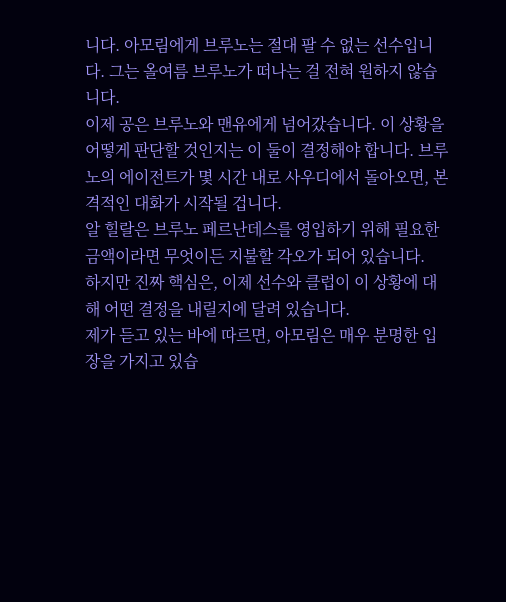니다. 아모림에게 브루노는 절대 팔 수 없는 선수입니다. 그는 올여름 브루노가 떠나는 걸 전혀 원하지 않습니다.
이제 공은 브루노와 맨유에게 넘어갔습니다. 이 상황을 어떻게 판단할 것인지는 이 둘이 결정해야 합니다. 브루노의 에이전트가 몇 시간 내로 사우디에서 돌아오면, 본격적인 대화가 시작될 겁니다.
알 힐랄은 브루노 페르난데스를 영입하기 위해 필요한 금액이라면 무엇이든 지불할 각오가 되어 있습니다.
하지만 진짜 핵심은, 이제 선수와 클럽이 이 상황에 대해 어떤 결정을 내릴지에 달려 있습니다.
제가 듣고 있는 바에 따르면, 아모림은 매우 분명한 입장을 가지고 있습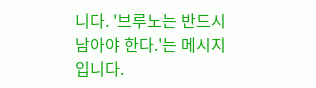니다. '브루노는 반드시 남아야 한다.'는 메시지입니다.